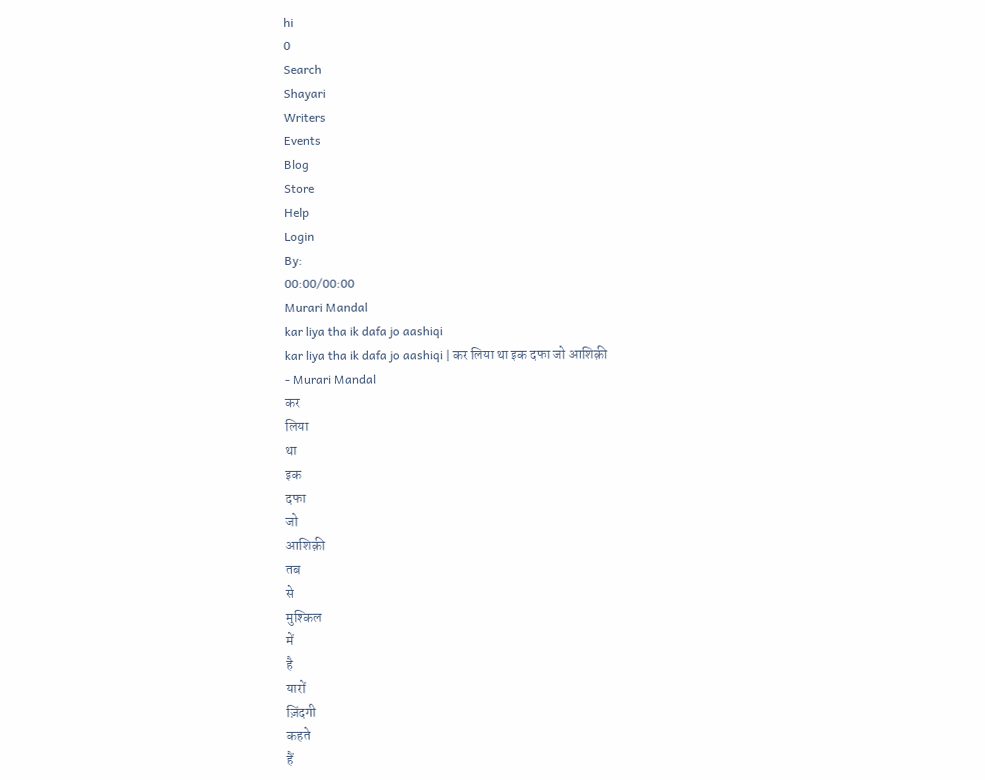hi
0
Search
Shayari
Writers
Events
Blog
Store
Help
Login
By:
00:00/00:00
Murari Mandal
kar liya tha ik dafa jo aashiqi
kar liya tha ik dafa jo aashiqi | कर लिया था इक दफा जो आशिक़ी
- Murari Mandal
कर
लिया
था
इक
दफा
जो
आशिक़ी
तब
से
मुश्किल
में
है
यारों
ज़िंदगी
कहते
हैं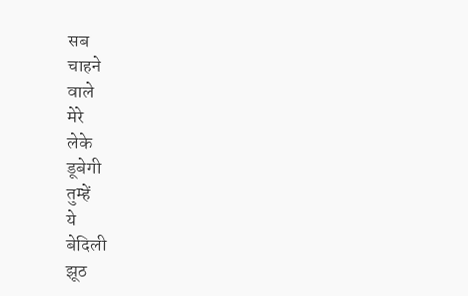सब
चाहने
वाले
मेरे
लेके
डूबेगी
तुम्हें
ये
बेदिली
झूठ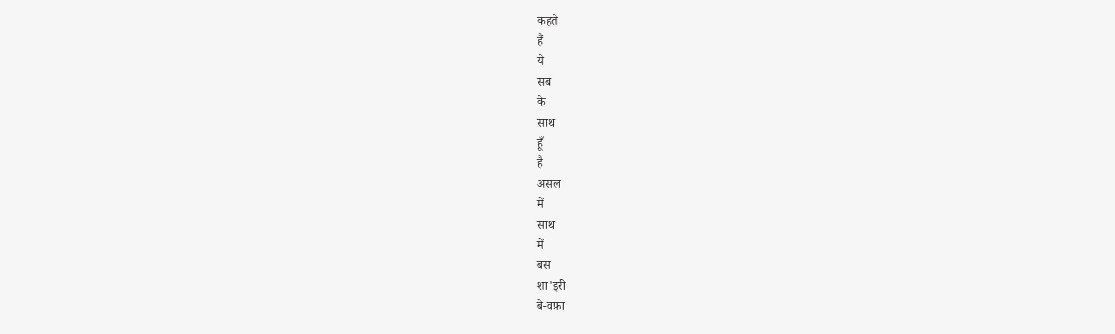कहते
हैं
ये
सब
के
साथ
हूँ
है
असल
में
साथ
में
बस
शा'इरी
बे-वफ़ा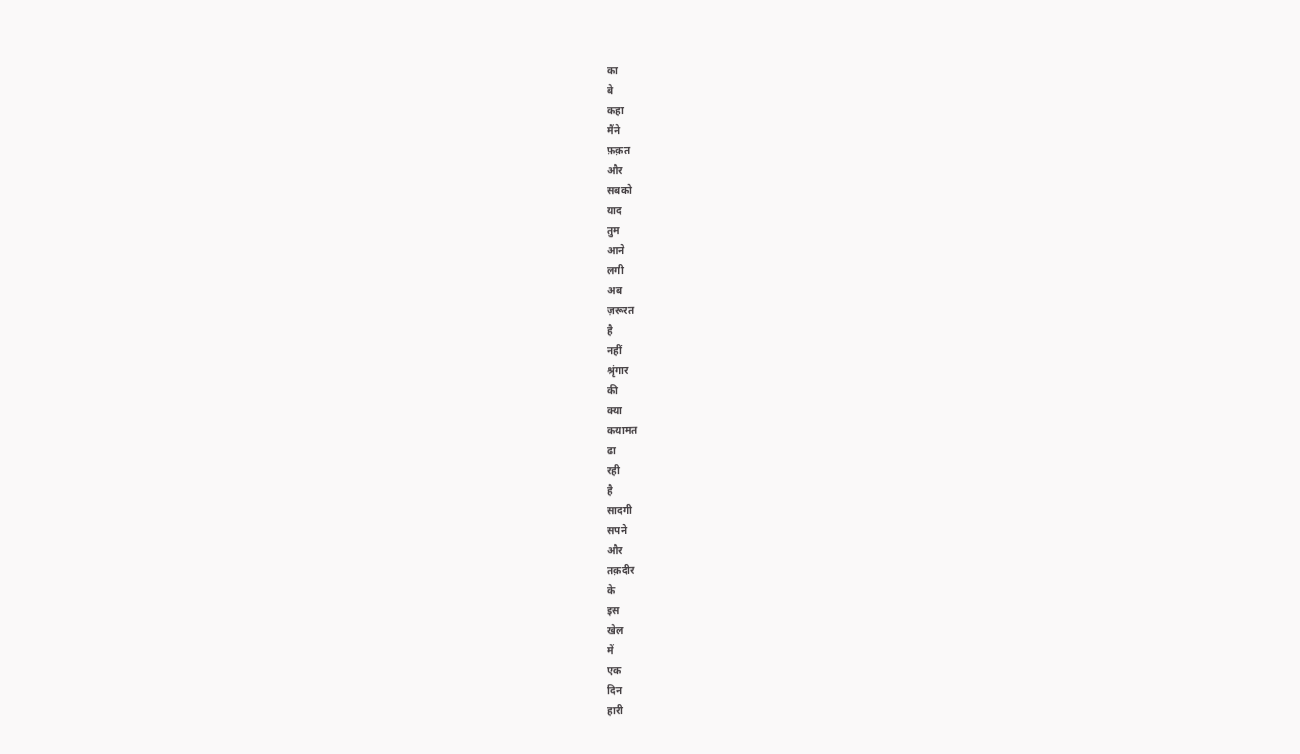का
बे
कहा
मैंने
फ़क़त
और
सबको
याद
तुम
आने
लगी
अब
ज़रूरत
है
नहीं
श्रृंगार
की
क्या
कयामत
ढा
रही
है
सादगी
सपने
और
तक़दीर
के
इस
खेल
में
एक
दिन
हारी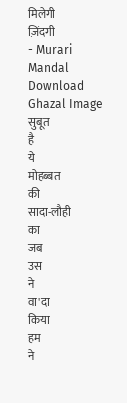मिलेगी
ज़िंदगी
- Murari Mandal
Download Ghazal Image
सुबूत
है
ये
मोहब्बत
की
सादा-लौही
का
जब
उस
ने
वा'दा
किया
हम
ने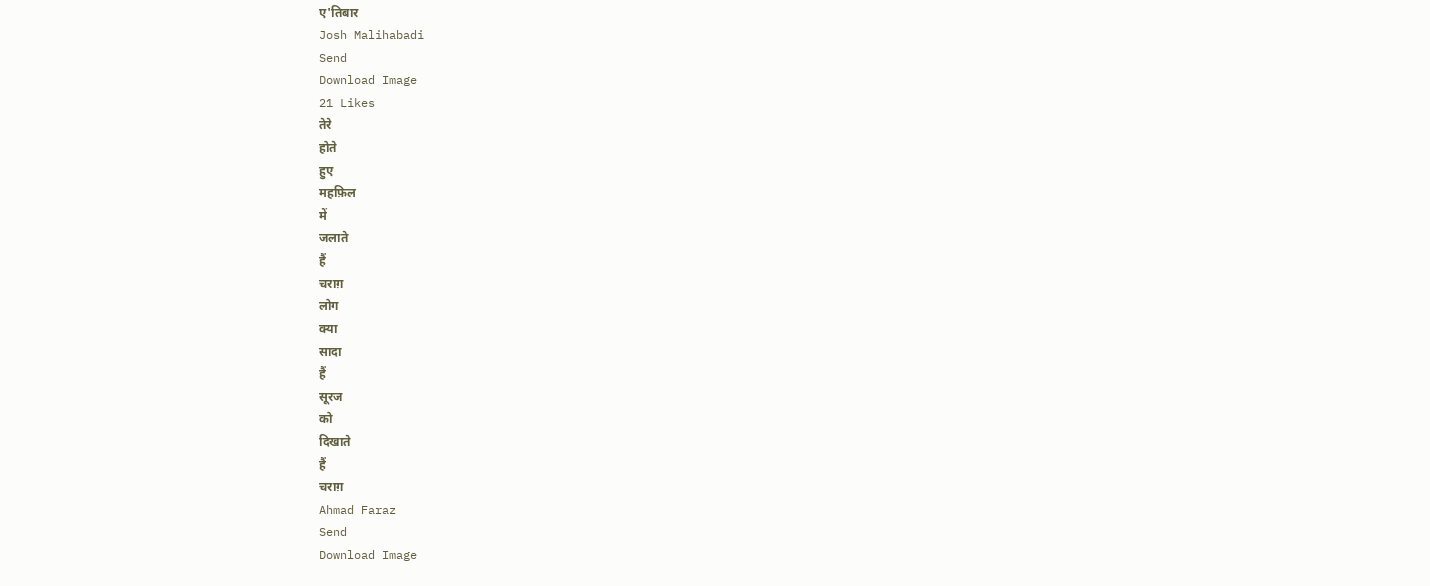ए'तिबार
Josh Malihabadi
Send
Download Image
21 Likes
तेरे
होते
हुए
महफ़िल
में
जलाते
हैं
चराग़
लोग
क्या
सादा
हैं
सूरज
को
दिखाते
हैं
चराग़
Ahmad Faraz
Send
Download Image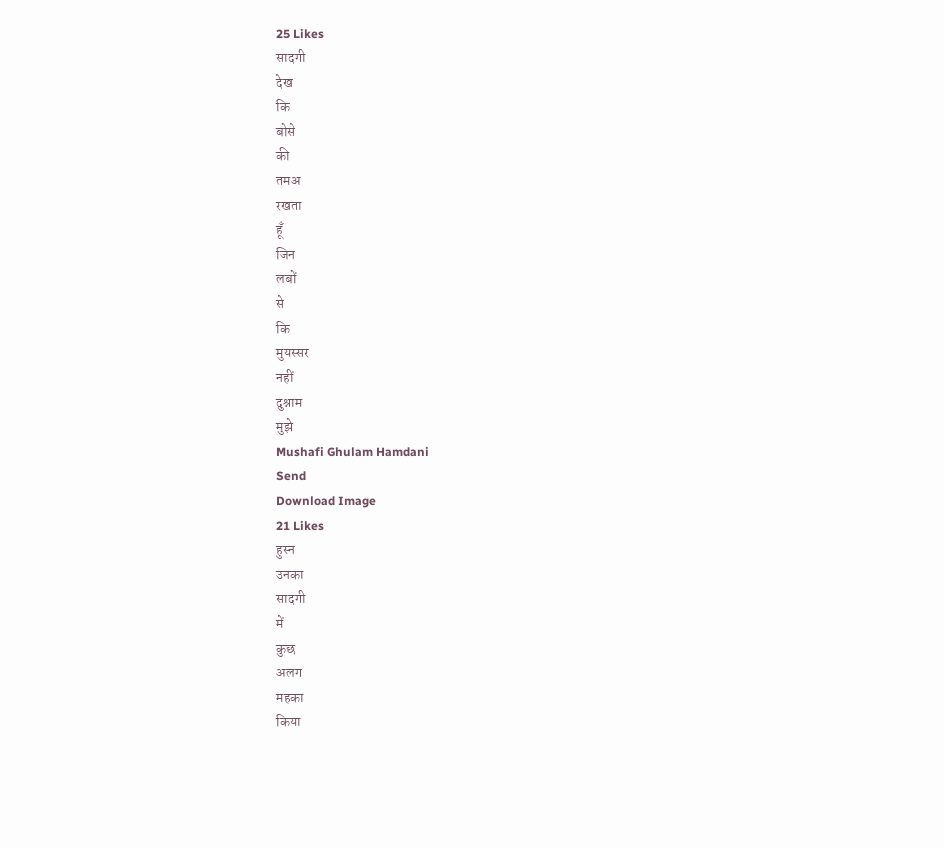25 Likes
सादगी
देख
कि
बोसे
की
तमअ
रखता
हूँ
जिन
लबों
से
कि
मुयस्सर
नहीं
दुश्नाम
मुझे
Mushafi Ghulam Hamdani
Send
Download Image
21 Likes
हुस्न
उनका
सादगी
में
कुछ
अलग
महका
किया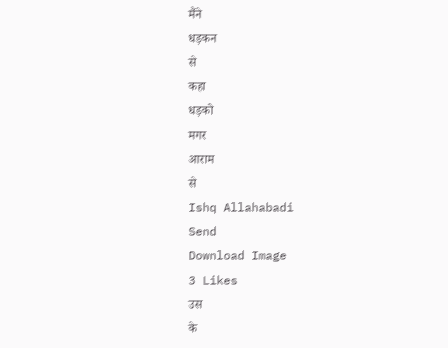मैंने
धड़कन
से
कहा
धड़को
मगर
आराम
से
Ishq Allahabadi
Send
Download Image
3 Likes
उस
के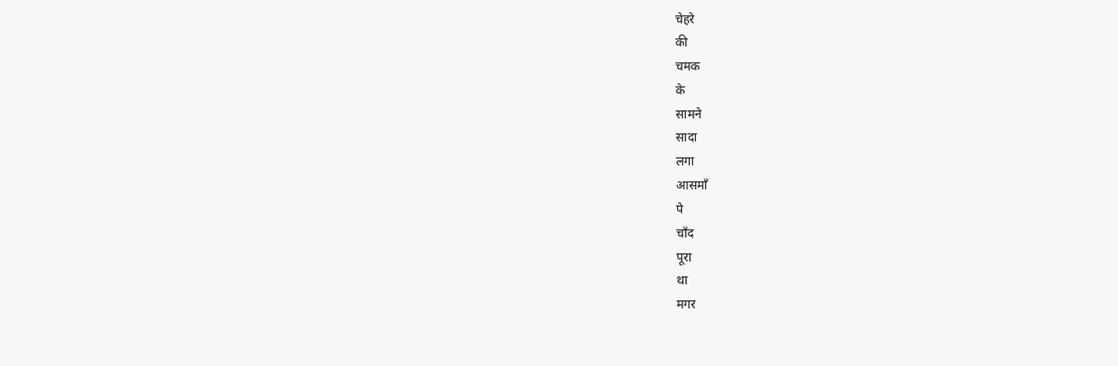चेहरे
की
चमक
के
सामने
सादा
लगा
आसमाँ
पे
चाँद
पूरा
था
मगर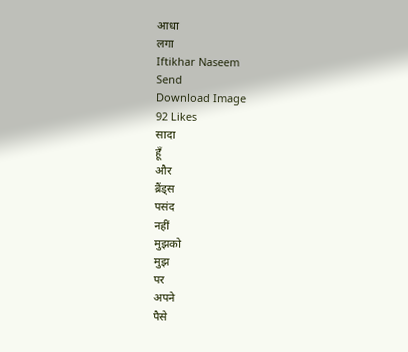आधा
लगा
Iftikhar Naseem
Send
Download Image
92 Likes
सादा
हूँ
और
ब्रैंड्स
पसंद
नहीं
मुझको
मुझ
पर
अपने
पैसे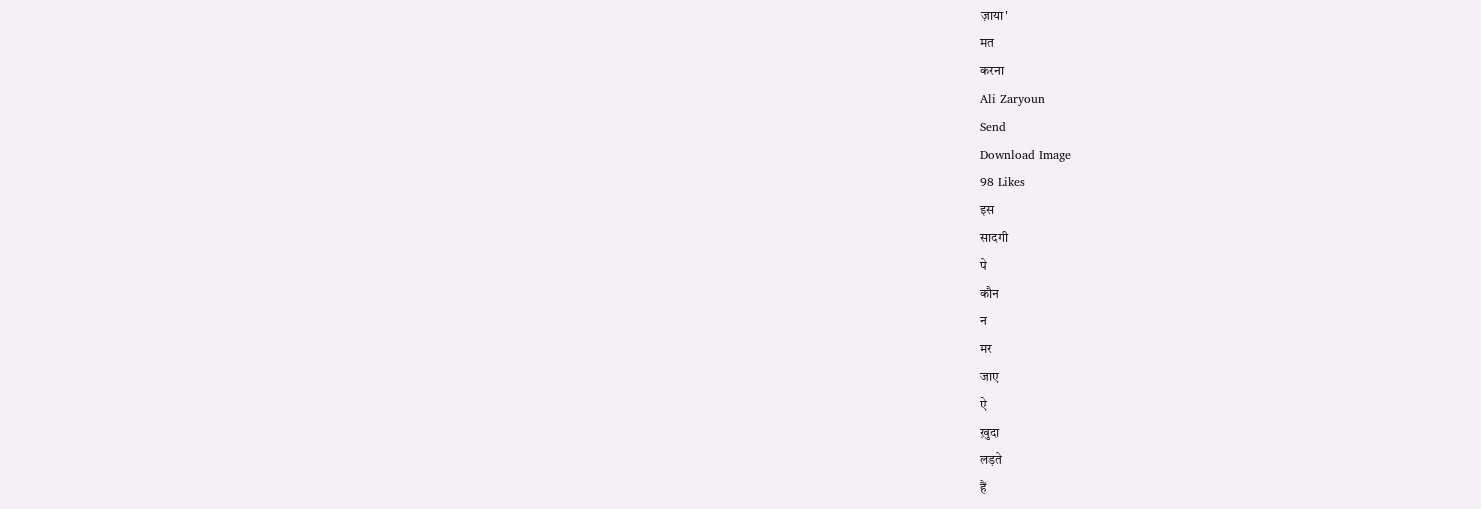ज़ाया'
मत
करना
Ali Zaryoun
Send
Download Image
98 Likes
इस
सादगी
पे
कौन
न
मर
जाए
ऐ
ख़ुदा
लड़ते
हैं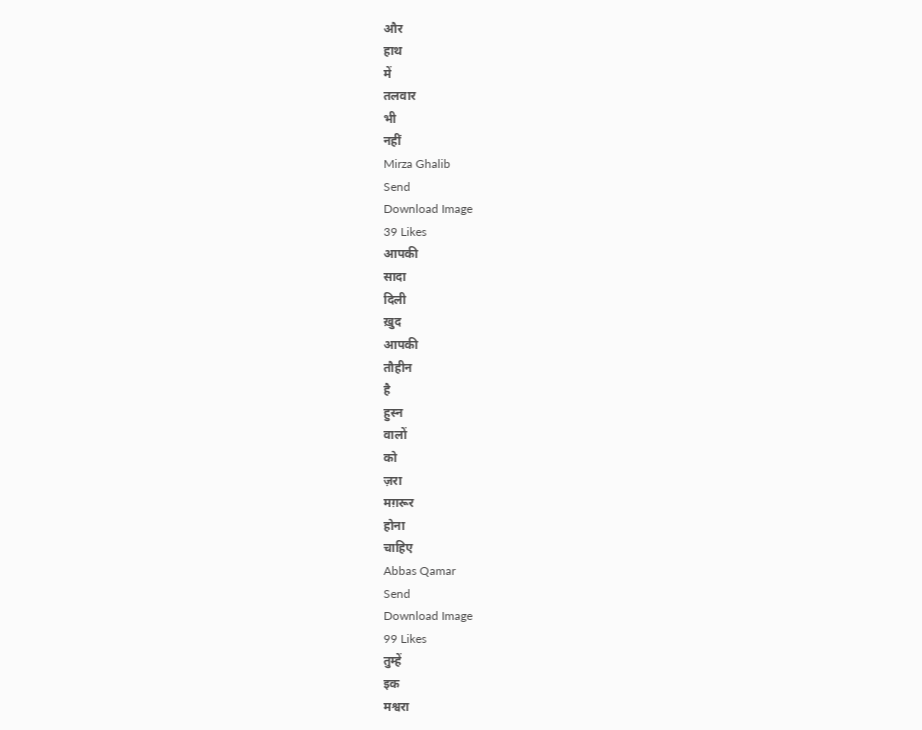और
हाथ
में
तलवार
भी
नहीं
Mirza Ghalib
Send
Download Image
39 Likes
आपकी
सादा
दिली
ख़ुद
आपकी
तौहीन
है
हुस्न
वालों
को
ज़रा
मग़रूर
होना
चाहिए
Abbas Qamar
Send
Download Image
99 Likes
तुम्हें
इक
मश्वरा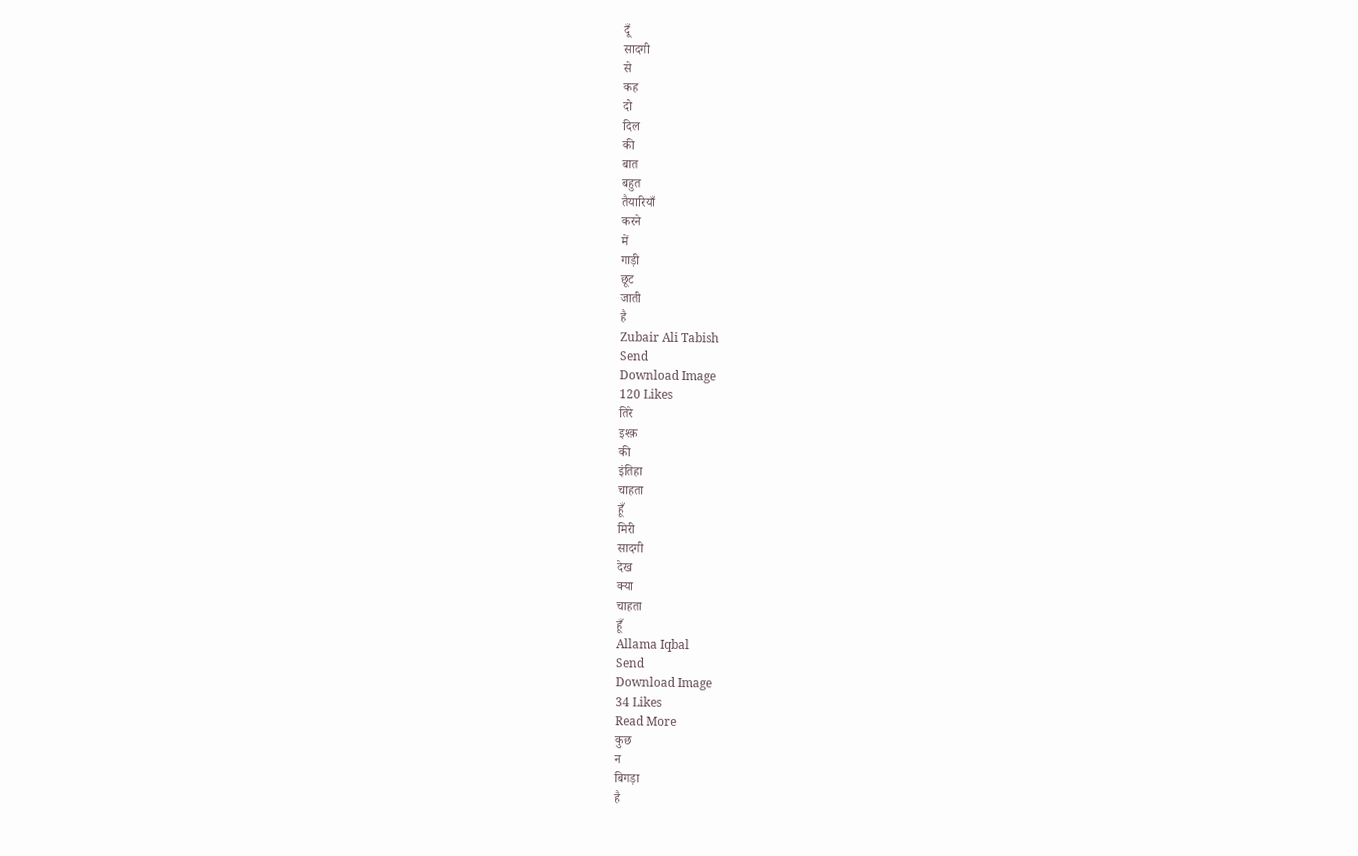दूँ
सादगी
से
कह
दो
दिल
की
बात
बहुत
तैयारियाँ
करने
में
गाड़ी
छूट
जाती
है
Zubair Ali Tabish
Send
Download Image
120 Likes
तिरे
इश्क़
की
इंतिहा
चाहता
हूँ
मिरी
सादगी
देख
क्या
चाहता
हूँ
Allama Iqbal
Send
Download Image
34 Likes
Read More
कुछ
न
बिगड़ा
है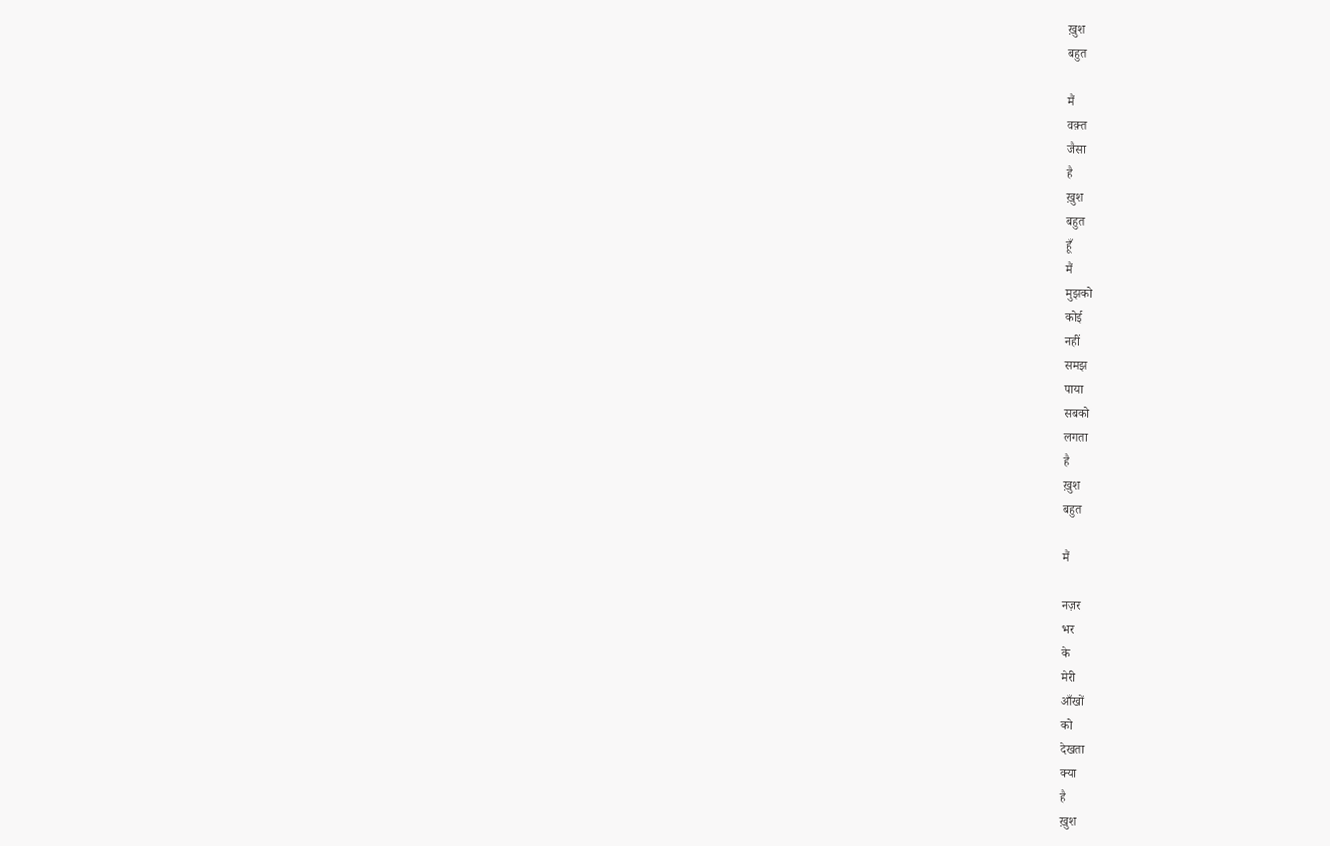ख़ुश
बहुत

मैं
वक़्त
जैसा
है
ख़ुश
बहुत
हूँ
मैं
मुझको
कोई
नहीं
समझ
पाया
सबको
लगता
है
ख़ुश
बहुत

मैं

नज़र
भर
के
मेरी
आँखों
को
देखता
क्या
है
ख़ुश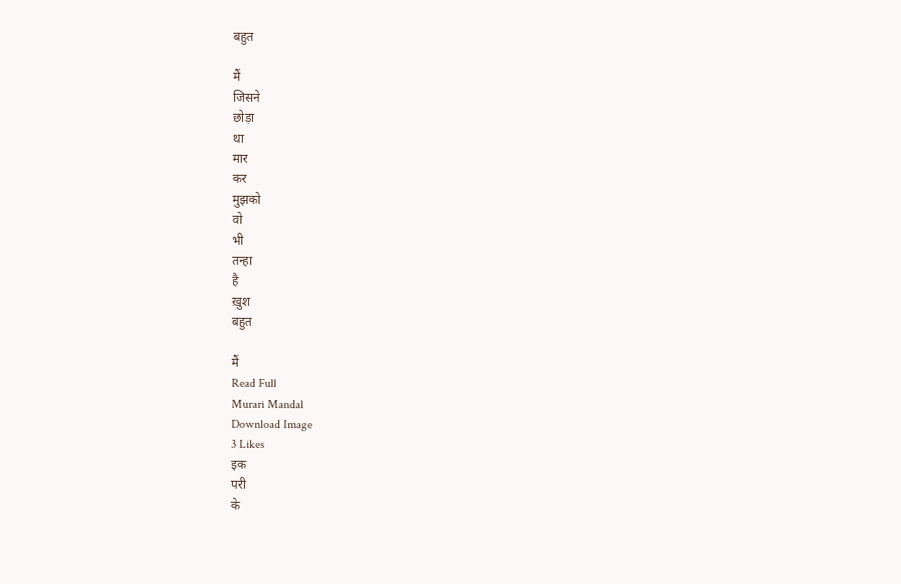बहुत

मैं
जिसने
छोड़ा
था
मार
कर
मुझको
वो
भी
तन्हा
है
ख़ुश
बहुत

मैं
Read Full
Murari Mandal
Download Image
3 Likes
इक
परी
के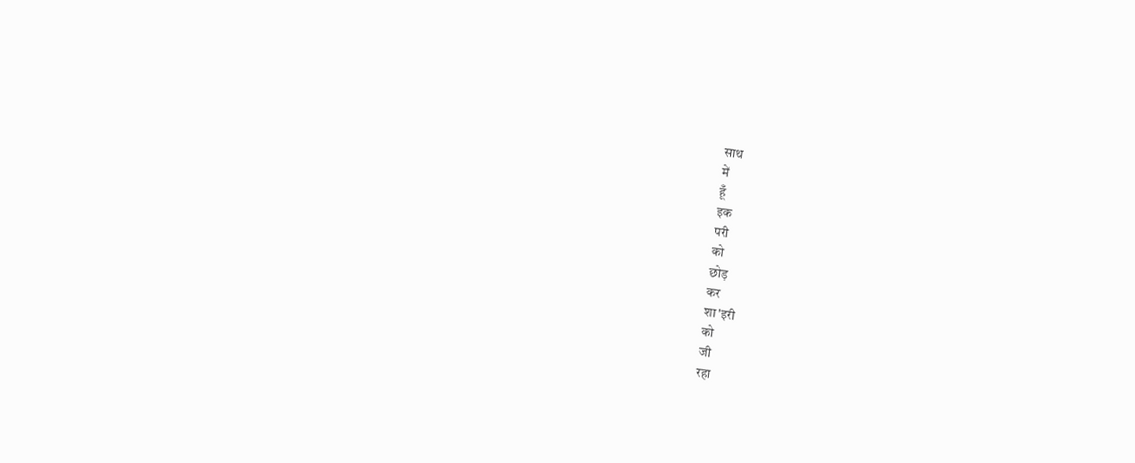साथ
में
हूँ
इक
परी
को
छोड़
कर
शा'इरी
को
जी
रहा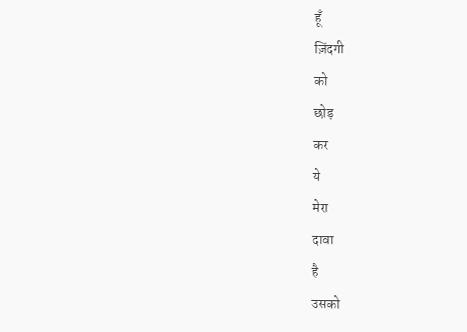हूँ
ज़िंदगी
को
छोड़
कर
ये
मेरा
दावा
है
उसको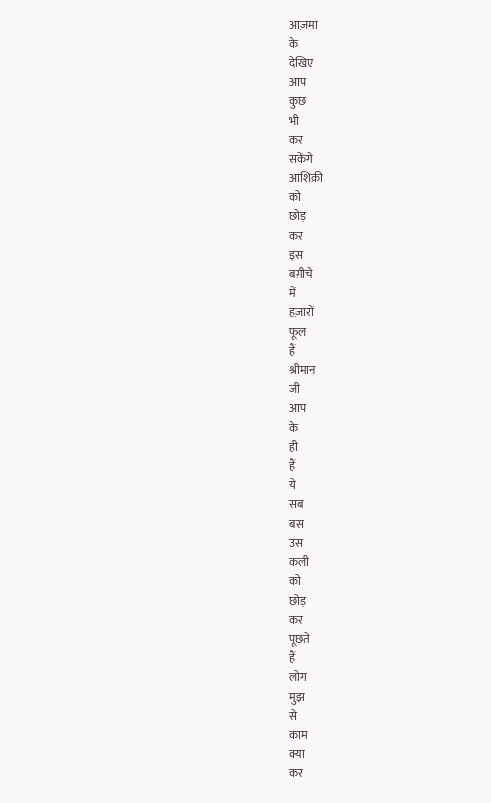आज़मा
के
देखिए
आप
कुछ
भी
कर
सकेंगे
आशिक़ी
को
छोड़
कर
इस
बग़ीचे
में
हज़ारों
फूल
हैं
श्रीमान
जी
आप
के
ही
हैं
ये
सब
बस
उस
कली
को
छोड़
कर
पूछते
हैं
लोग
मुझ
से
काम
क्या
कर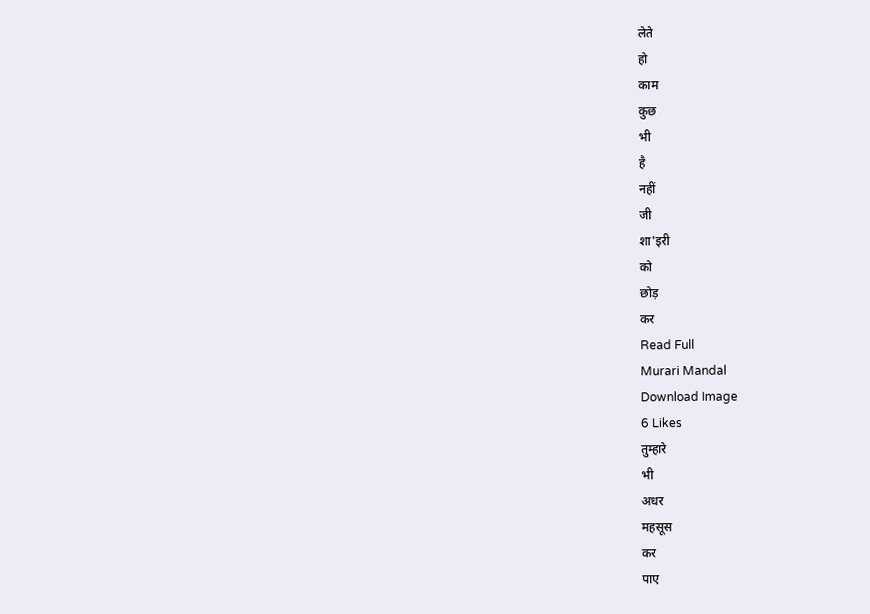लेते
हो
काम
कुछ
भी
है
नहीं
जी
शा'इरी
को
छोड़
कर
Read Full
Murari Mandal
Download Image
6 Likes
तुम्हारे
भी
अधर
महसूस
कर
पाए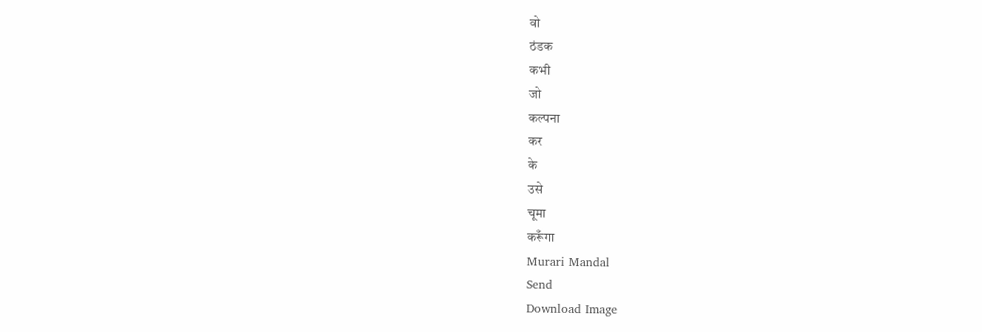वो
ठंडक
कभी
जो
कल्पना
कर
के
उसे
चूमा
करूँगा
Murari Mandal
Send
Download Image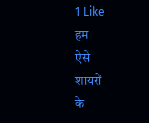1 Like
हम
ऐसे
शायरों
के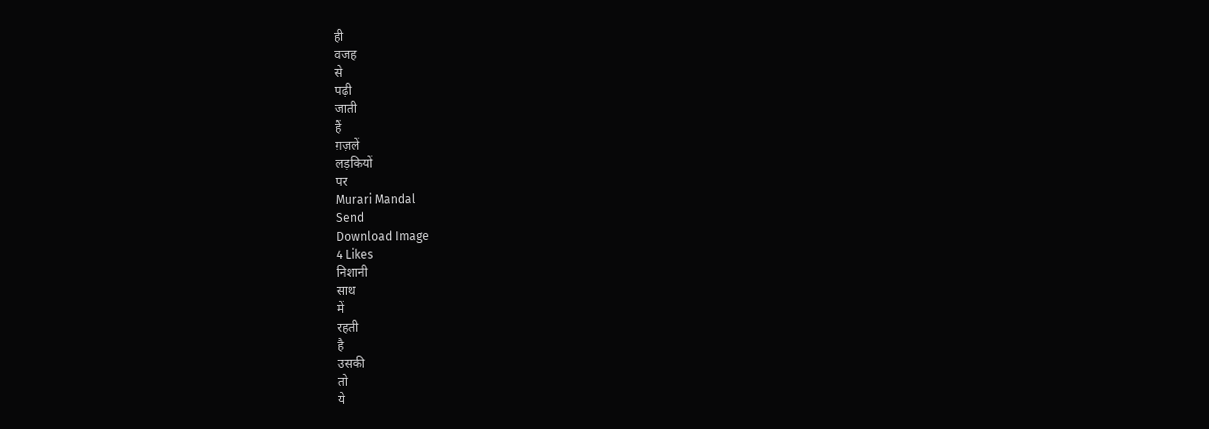ही
वजह
से
पढ़ी
जाती
हैं
ग़ज़लें
लड़कियों
पर
Murari Mandal
Send
Download Image
4 Likes
निशानी
साथ
में
रहती
है
उसकी
तो
ये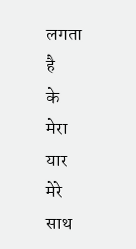लगता
है
के
मेरा
यार
मेरे
साथ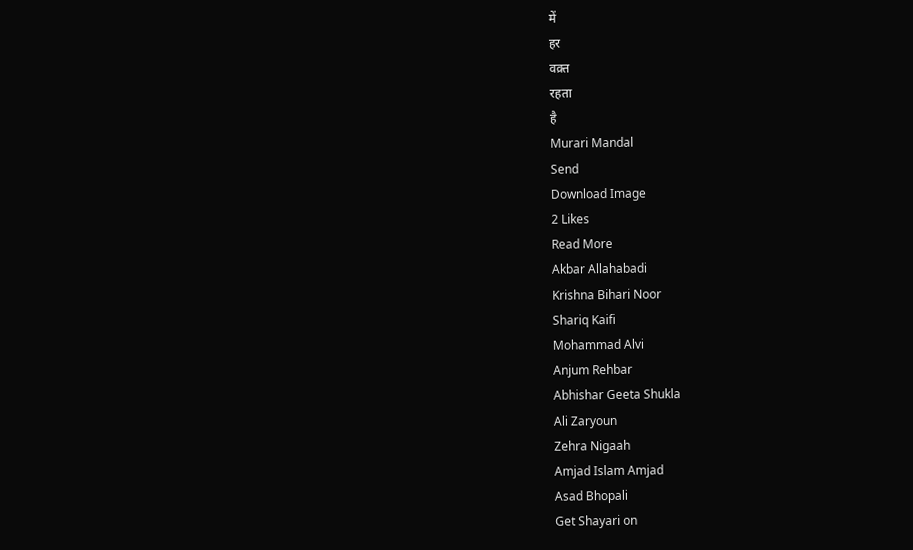में
हर
वक़्त
रहता
है
Murari Mandal
Send
Download Image
2 Likes
Read More
Akbar Allahabadi
Krishna Bihari Noor
Shariq Kaifi
Mohammad Alvi
Anjum Rehbar
Abhishar Geeta Shukla
Ali Zaryoun
Zehra Nigaah
Amjad Islam Amjad
Asad Bhopali
Get Shayari on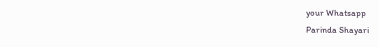your Whatsapp
Parinda Shayari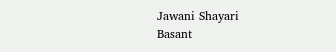Jawani Shayari
Basant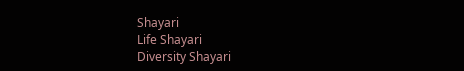Shayari
Life Shayari
Diversity Shayari